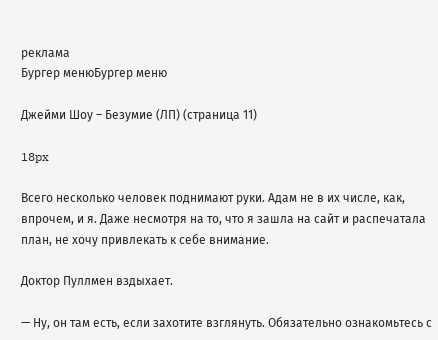реклама
Бургер менюБургер меню

Джейми Шоу – Безумие (ЛП) (страница 11)

18px

Всего несколько человек поднимают руки. Адам не в их числе, как, впрочем, и я. Даже несмотря на то, что я зашла на сайт и распечатала план, не хочу привлекать к себе внимание.

Доктор Пуллмен вздыхает.

— Ну, он там есть, если захотите взглянуть. Обязательно ознакомьтесь с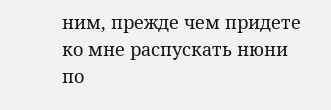ним, прежде чем придете ко мне распускать нюни по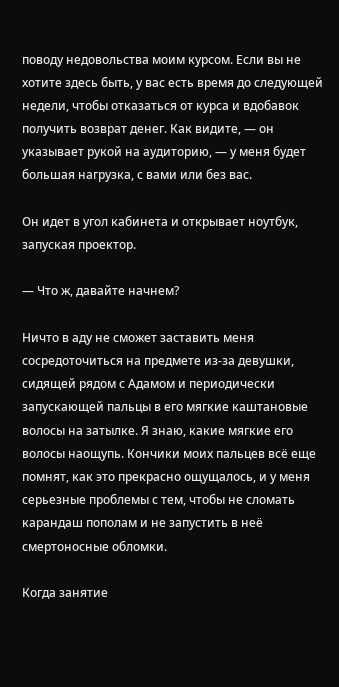поводу недовольства моим курсом. Если вы не хотите здесь быть, у вас есть время до следующей недели, чтобы отказаться от курса и вдобавок получить возврат денег. Как видите, — он указывает рукой на аудиторию, — у меня будет большая нагрузка, с вами или без вас.

Он идет в угол кабинета и открывает ноутбук, запуская проектор.

— Что ж, давайте начнем?

Ничто в аду не сможет заставить меня сосредоточиться на предмете из-за девушки, сидящей рядом с Адамом и периодически запускающей пальцы в его мягкие каштановые волосы на затылке. Я знаю, какие мягкие его волосы наощупь. Кончики моих пальцев всё еще помнят, как это прекрасно ощущалось, и у меня серьезные проблемы с тем, чтобы не сломать карандаш пополам и не запустить в неё смертоносные обломки.

Когда занятие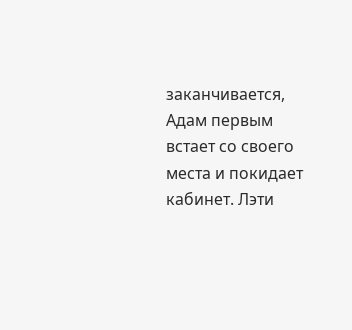заканчивается, Адам первым встает со своего места и покидает кабинет. Лэти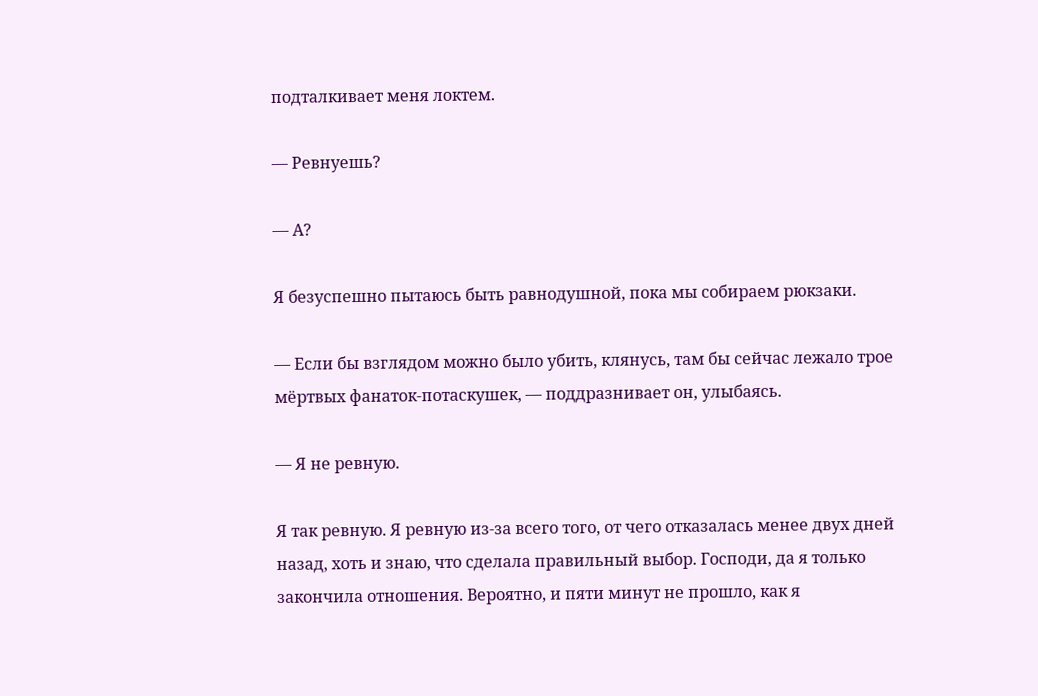подталкивает меня локтем.

— Ревнуешь?

— А?

Я безуспешно пытаюсь быть равнодушной, пока мы собираем рюкзаки.

— Если бы взглядом можно было убить, клянусь, там бы сейчас лежало трое мёртвых фанаток-потаскушек, — поддразнивает он, улыбаясь.

— Я не ревную.

Я так ревную. Я ревную из-за всего того, от чего отказалась менее двух дней назад, хоть и знаю, что сделала правильный выбор. Господи, да я только закончила отношения. Вероятно, и пяти минут не прошло, как я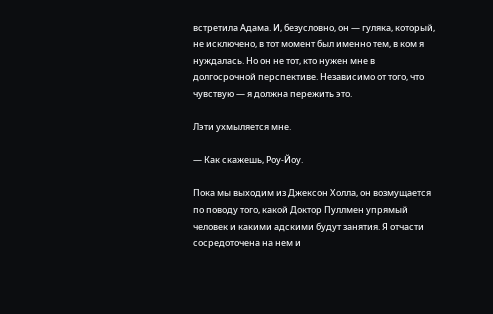встретила Адама. И, безусловно, он — гуляка, который, не исключено, в тот момент был именно тем, в ком я нуждалась. Но он не тот, кто нужен мне в долгосрочной перспективе. Независимо от того, что чувствую — я должна пережить это.

Лэти ухмыляется мне.

— Как скажешь, Роу-Йоу.

Пока мы выходим из Джексон Холла, он возмущается по поводу того, какой Доктор Пуллмен упрямый человек и какими адскими будут занятия. Я отчасти сосредоточена на нем и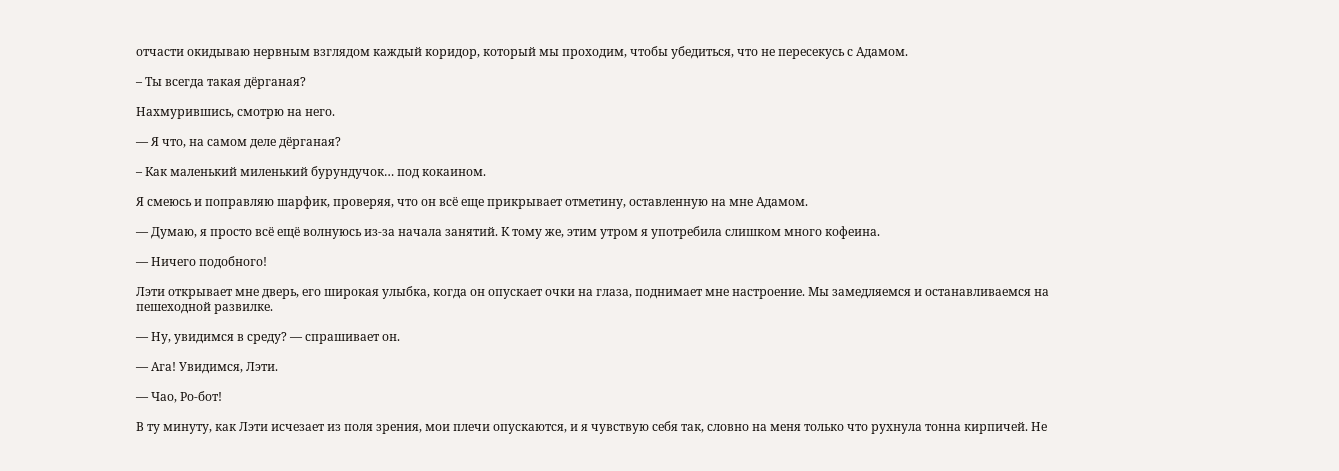отчасти окидываю нервным взглядом каждый коридор, который мы проходим, чтобы убедиться, что не пересекусь с Адамом.

– Ты всегда такая дёрганая?

Нахмурившись, смотрю на него.

— Я что, на самом деле дёрганая?

– Как маленький миленький бурундучок… под кокаином.

Я смеюсь и поправляю шарфик, проверяя, что он всё еще прикрывает отметину, оставленную на мне Адамом.

— Думаю, я просто всё ещё волнуюсь из-за начала занятий. К тому же, этим утром я употребила слишком много кофеина.

— Ничего подобного!

Лэти открывает мне дверь, его широкая улыбка, когда он опускает очки на глаза, поднимает мне настроение. Мы замедляемся и останавливаемся на пешеходной развилке.

— Ну, увидимся в среду? — спрашивает он.

— Ага! Увидимся, Лэти.

— Чао, Ро-бот!

В ту минуту, как Лэти исчезает из поля зрения, мои плечи опускаются, и я чувствую себя так, словно на меня только что рухнула тонна кирпичей. Не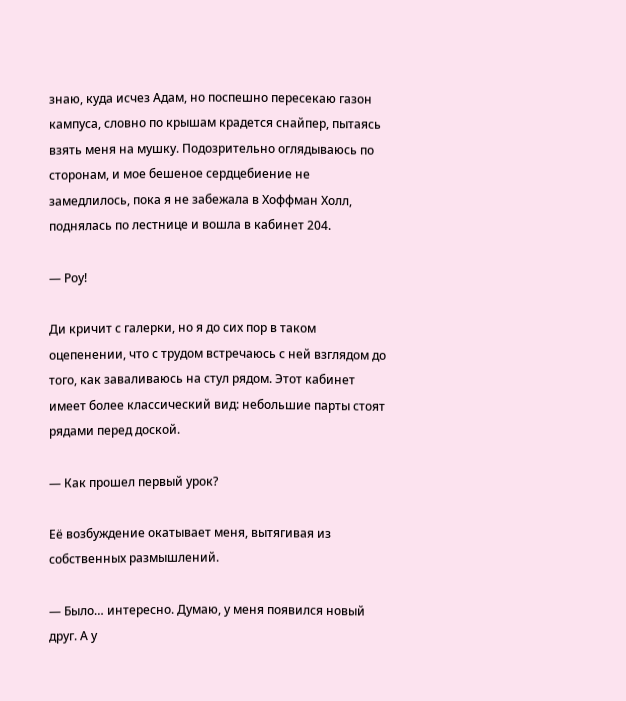знаю, куда исчез Адам, но поспешно пересекаю газон кампуса, словно по крышам крадется снайпер, пытаясь взять меня на мушку. Подозрительно оглядываюсь по сторонам, и мое бешеное сердцебиение не замедлилось, пока я не забежала в Хоффман Холл, поднялась по лестнице и вошла в кабинет 204.

— Роу!

Ди кричит с галерки, но я до сих пор в таком оцепенении, что с трудом встречаюсь с ней взглядом до того, как заваливаюсь на стул рядом. Этот кабинет имеет более классический вид: небольшие парты стоят рядами перед доской.

— Как прошел первый урок?

Её возбуждение окатывает меня, вытягивая из собственных размышлений.

— Было… интересно. Думаю, у меня появился новый друг. А у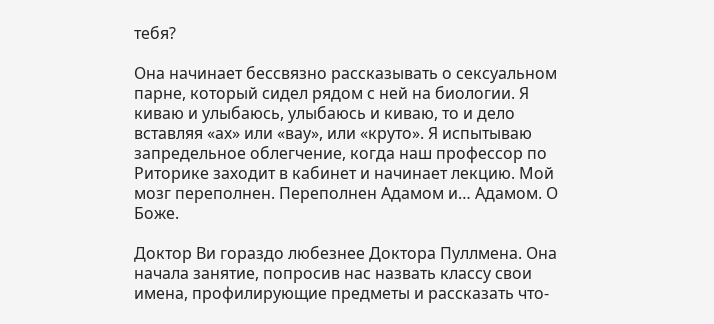тебя?

Она начинает бессвязно рассказывать о сексуальном парне, который сидел рядом с ней на биологии. Я киваю и улыбаюсь, улыбаюсь и киваю, то и дело вставляя «ах» или «вау», или «круто». Я испытываю запредельное облегчение, когда наш профессор по Риторике заходит в кабинет и начинает лекцию. Мой мозг переполнен. Переполнен Адамом и… Адамом. О Боже.

Доктор Ви гораздо любезнее Доктора Пуллмена. Она начала занятие, попросив нас назвать классу свои имена, профилирующие предметы и рассказать что-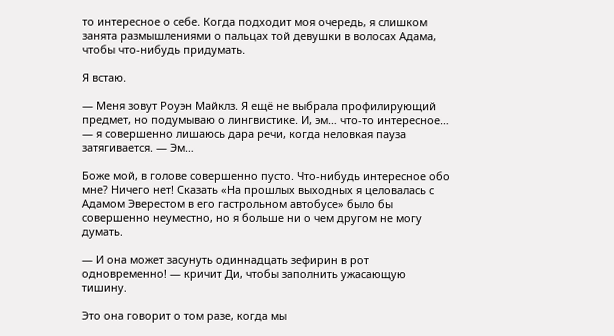то интересное о себе. Когда подходит моя очередь, я слишком занята размышлениями о пальцах той девушки в волосах Адама, чтобы что-нибудь придумать.

Я встаю.

— Меня зовут Роуэн Майклз. Я ещё не выбрала профилирующий предмет, но подумываю о лингвистике. И, эм… что-то интересное… — я совершенно лишаюсь дара речи, когда неловкая пауза затягивается. — Эм…

Боже мой, в голове совершенно пусто. Что-нибудь интересное обо мне? Ничего нет! Сказать «На прошлых выходных я целовалась с Адамом Эверестом в его гастрольном автобусе» было бы совершенно неуместно, но я больше ни о чем другом не могу думать.

— И она может засунуть одиннадцать зефирин в рот одновременно! — кричит Ди, чтобы заполнить ужасающую тишину.

Это она говорит о том разе, когда мы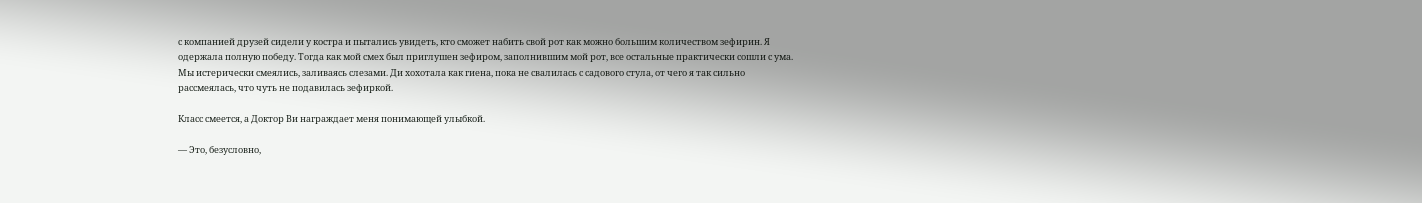с компанией друзей сидели у костра и пытались увидеть, кто сможет набить свой рот как можно большим количеством зефирин. Я одержала полную победу. Тогда как мой смех был приглушен зефиром, заполнившим мой рот, все остальные практически сошли с ума. Мы истерически смеялись, заливаясь слезами. Ди хохотала как гиена, пока не свалилась с садового стула, от чего я так сильно рассмеялась, что чуть не подавилась зефиркой.

Класс смеется, а Доктор Ви награждает меня понимающей улыбкой.

— Это, безусловно,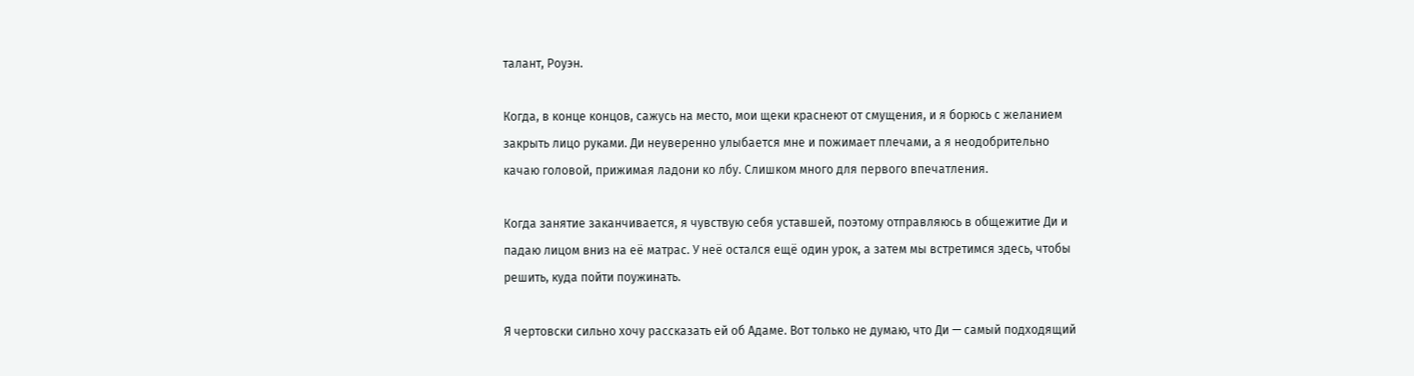талант, Роуэн.

Когда, в конце концов, сажусь на место, мои щеки краснеют от смущения, и я борюсь с желанием закрыть лицо руками. Ди неуверенно улыбается мне и пожимает плечами, а я неодобрительно качаю головой, прижимая ладони ко лбу. Слишком много для первого впечатления.

Когда занятие заканчивается, я чувствую себя уставшей, поэтому отправляюсь в общежитие Ди и падаю лицом вниз на её матрас. У неё остался ещё один урок, а затем мы встретимся здесь, чтобы решить, куда пойти поужинать.

Я чертовски сильно хочу рассказать ей об Адаме. Вот только не думаю, что Ди — самый подходящий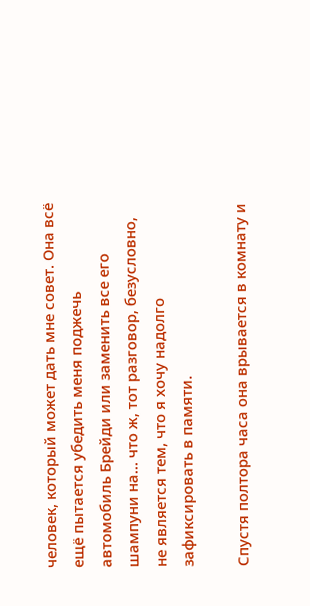человек, который может дать мне совет. Она всё ещё пытается убедить меня поджечь автомобиль Брейди или заменить все его шампуни на… что ж, тот разговор, безусловно, не является тем, что я хочу надолго зафиксировать в памяти.

Спустя полтора часа она врывается в комнату и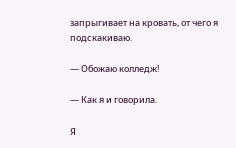запрыгивает на кровать, от чего я подскакиваю.

— Обожаю колледж!

— Как я и говорила.

Я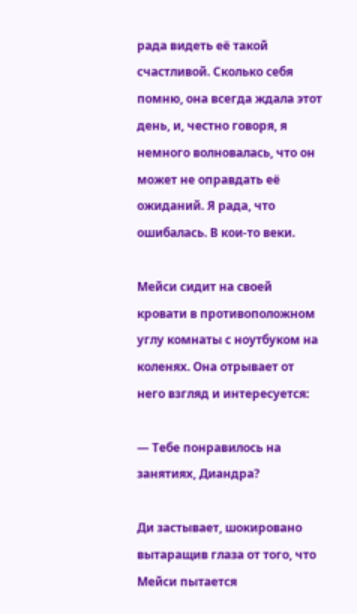рада видеть её такой счастливой. Сколько себя помню, она всегда ждала этот день, и, честно говоря, я немного волновалась, что он может не оправдать её ожиданий. Я рада, что ошибалась. В кои-то веки.

Мейси сидит на своей кровати в противоположном углу комнаты с ноутбуком на коленях. Она отрывает от него взгляд и интересуется:

— Тебе понравилось на занятиях, Диандра?

Ди застывает, шокировано вытаращив глаза от того, что Мейси пытается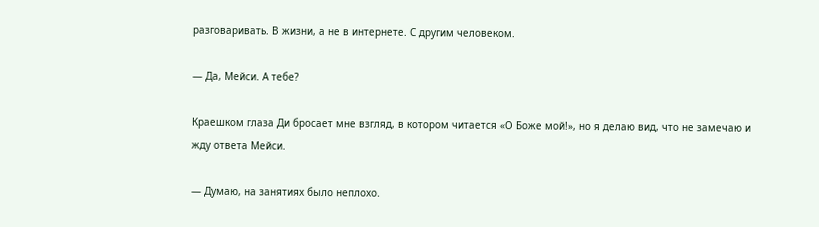разговаривать. В жизни, а не в интернете. С другим человеком.

— Да, Мейси. А тебе?

Краешком глаза Ди бросает мне взгляд, в котором читается «О Боже мой!», но я делаю вид, что не замечаю и жду ответа Мейси.

— Думаю, на занятиях было неплохо.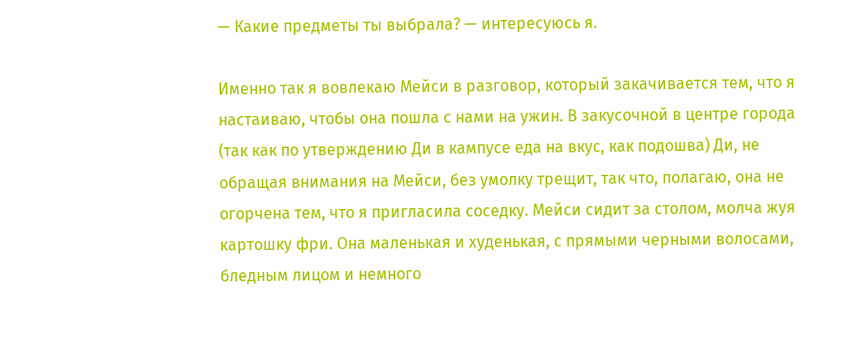— Какие предметы ты выбрала? — интересуюсь я.

Именно так я вовлекаю Мейси в разговор, который закачивается тем, что я настаиваю, чтобы она пошла с нами на ужин. В закусочной в центре города (так как по утверждению Ди в кампусе еда на вкус, как подошва) Ди, не обращая внимания на Мейси, без умолку трещит, так что, полагаю, она не огорчена тем, что я пригласила соседку. Мейси сидит за столом, молча жуя картошку фри. Она маленькая и худенькая, с прямыми черными волосами, бледным лицом и немного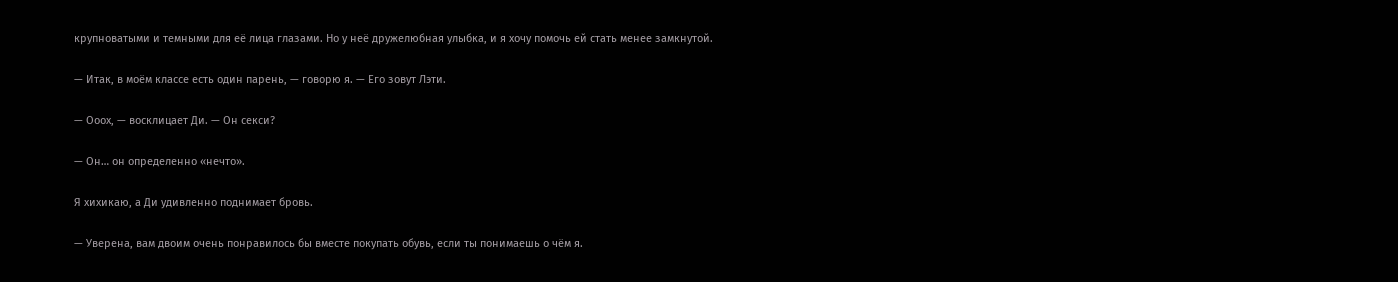крупноватыми и темными для её лица глазами. Но у неё дружелюбная улыбка, и я хочу помочь ей стать менее замкнутой.

— Итак, в моём классе есть один парень, — говорю я. — Его зовут Лэти.

— Ооох, — восклицает Ди. — Он секси?

— Он… он определенно «нечто».

Я хихикаю, а Ди удивленно поднимает бровь.

— Уверена, вам двоим очень понравилось бы вместе покупать обувь, если ты понимаешь о чём я.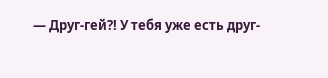— Друг-гей?! У тебя уже есть друг-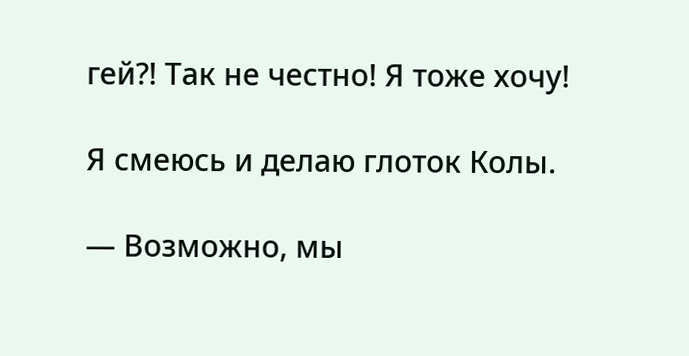гей?! Так не честно! Я тоже хочу!

Я смеюсь и делаю глоток Колы.

— Возможно, мы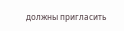должны пригласить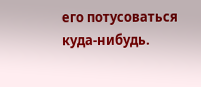его потусоваться куда-нибудь.